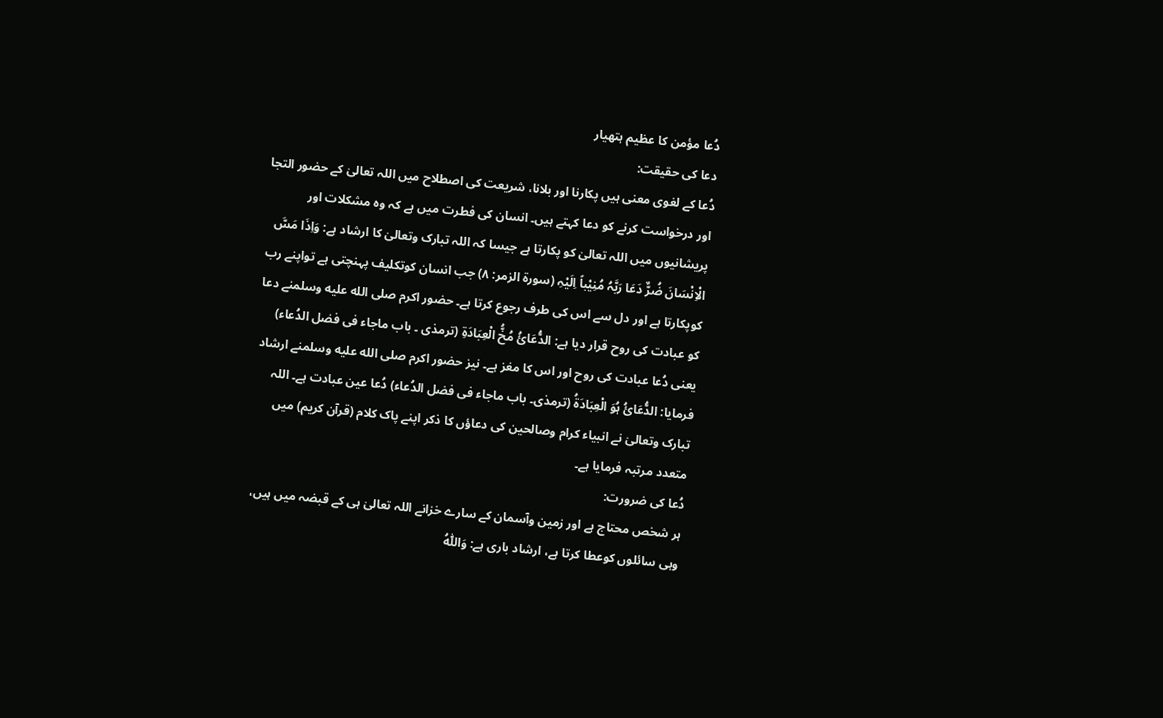دُعا مؤمن کا عظیم ہتھیار
دعا کی حقیقت:
دُعا کے لغوی معنی ہیں پکارنا اور بلانا، شریعت کی اصطلاح میں اللہ تعالیٰ کے حضور التجا اور درخواست کرنے کو دعا کہتے ہیں۔ انسان کی فطرت میں ہے کہ وہ مشکلات اور پریشانیوں میں اللہ تعالیٰ کو پکارتا ہے جیسا کہ اللہ تبارک وتعالیٰ کا ارشاد ہے: وَاِذَا مَسَّ الْاِنْسَانَ ضُرٌّ دَعَا رَبَّہُ مُنِیْباً اِلَیْہِ (سورۃ الزمر: ۸) جب انسان کوتکلیف پہنچتی ہے تواپنے رب کوپکارتا ہے اور دل سے اس کی طرف رجوع کرتا ہے۔ حضور اکرم صلى الله عليه وسلمنے دعا کو عبادت کی روح قرار دیا ہے: الدُّعَائُ مُخُّ الْعِبَادَۃِ (ترمذی ۔ باب ماجاء فی فضل الدُعاء) یعنی دُعا عبادت کی روح اور اس کا مغز ہے۔ نیز حضور اکرم صلى الله عليه وسلمنے ارشاد فرمایا: الدُّعَائُ ہُوَ الْعِبَادَۃُ (ترمذی۔ باب ماجاء فی فضل الدُعاء) دُعا عین عبادت ہے۔ اللہ تبارک وتعالیٰ نے انبیاء کرام وصالحین کی دعاؤں کا ذکر اپنے پاک کلام (قرآن کریم) میں متعدد مرتبہ فرمایا ہے۔
دُعا کی ضرورت:
ہر شخص محتاج ہے اور زمین وآسمان کے سارے خزانے اللہ تعالیٰ ہی کے قبضہ میں ہیں، وہی سائلوں کوعطا کرتا ہے، ارشاد باری ہے: وَاللّٰہُ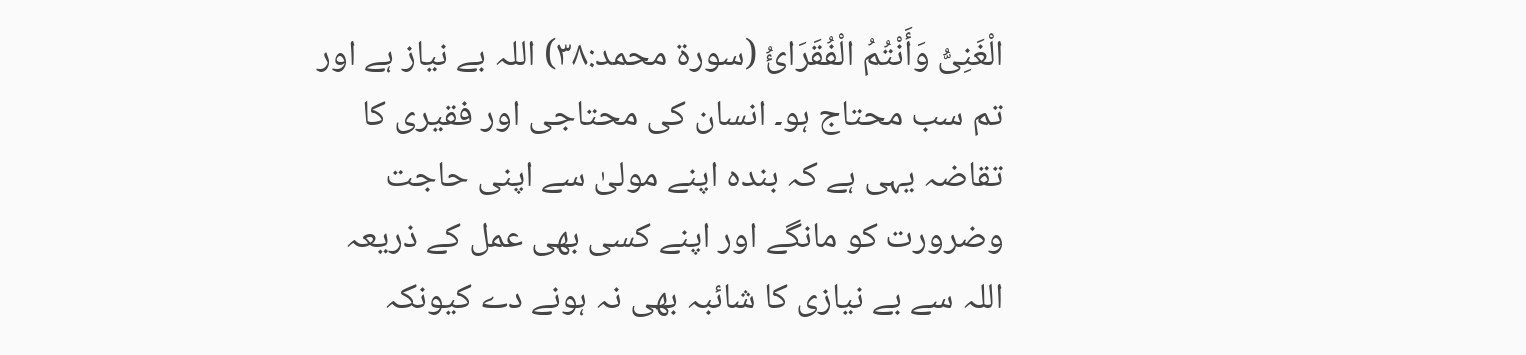الْغَنِیُّ وَأَنْتُمُ الْفُقَرَائُ (سورۃ محمد:۳۸) اللہ بے نیاز ہے اور تم سب محتاج ہو۔ انسان کی محتاجی اور فقیری کا تقاضہ یہی ہے کہ بندہ اپنے مولیٰ سے اپنی حاجت وضرورت کو مانگے اور اپنے کسی بھی عمل کے ذریعہ اللہ سے بے نیازی کا شائبہ بھی نہ ہونے دے کیونکہ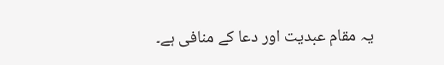یہ مقام عبدیت اور دعا کے منافی ہے۔